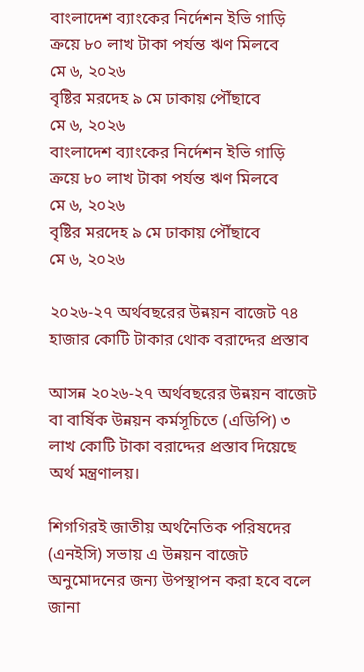বাংলাদেশ ব্যাংকের নির্দেশন ইভি গাড়ি ক্রয়ে ৮০ লাখ টাকা পর্যন্ত ঋণ মিলবে
মে ৬, ২০২৬
বৃষ্টির মরদেহ ৯ মে ঢাকায় পৌঁছাবে
মে ৬, ২০২৬
বাংলাদেশ ব্যাংকের নির্দেশন ইভি গাড়ি ক্রয়ে ৮০ লাখ টাকা পর্যন্ত ঋণ মিলবে
মে ৬, ২০২৬
বৃষ্টির মরদেহ ৯ মে ঢাকায় পৌঁছাবে
মে ৬, ২০২৬

২০২৬-২৭ অর্থবছরের উন্নয়ন বাজেট ৭৪ হাজার কোটি টাকার থোক বরাদ্দের প্রস্তাব

আসন্ন ২০২৬-২৭ অর্থবছরের উন্নয়ন বাজেট বা বার্ষিক উন্নয়ন কর্মসূচিতে (এডিপি) ৩ লাখ কোটি টাকা বরাদ্দের প্রস্তাব দিয়েছে অর্থ মন্ত্রণালয়।

শিগগিরই জাতীয় অর্থনৈতিক পরিষদের (এনইসি) সভায় এ উন্নয়ন বাজেট অনুমোদনের জন্য উপস্থাপন করা হবে বলে জানা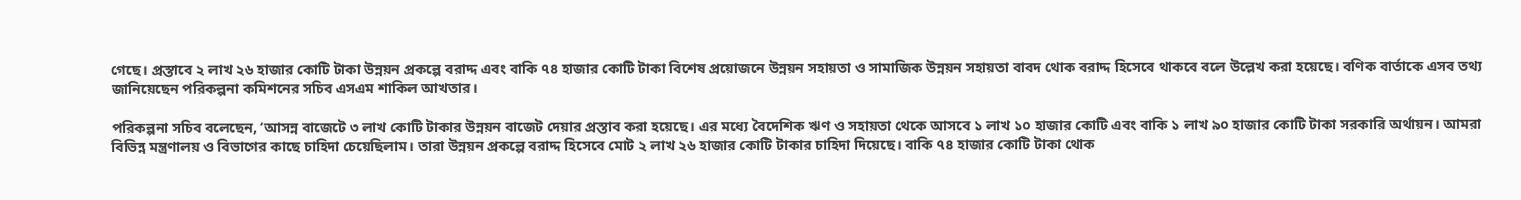গেছে। প্রস্তাবে ২ লাখ ২৬ হাজার কোটি টাকা উন্নয়ন প্রকল্পে বরাদ্দ এবং বাকি ৭৪ হাজার কোটি টাকা বিশেষ প্রয়োজনে উন্নয়ন সহায়তা ও সামাজিক উন্নয়ন সহায়তা বাবদ থোক বরাদ্দ হিসেবে থাকবে বলে উল্লেখ করা হয়েছে। বণিক বার্তাকে এসব তথ্য জানিয়েছেন পরিকল্পনা কমিশনের সচিব এসএম শাকিল আখতার।

পরিকল্পনা সচিব বলেছেন, ‘আসন্ন বাজেটে ৩ লাখ কোটি টাকার উন্নয়ন বাজেট দেয়ার প্রস্তাব করা হয়েছে। এর মধ্যে বৈদেশিক ঋণ ও সহায়তা থেকে আসবে ১ লাখ ১০ হাজার কোটি এবং বাকি ১ লাখ ৯০ হাজার কোটি টাকা সরকারি অর্থায়ন। আমরা বিভিন্ন মন্ত্রণালয় ও বিভাগের কাছে চাহিদা চেয়েছিলাম। তারা উন্নয়ন প্রকল্পে বরাদ্দ হিসেবে মোট ২ লাখ ২৬ হাজার কোটি টাকার চাহিদা দিয়েছে। বাকি ৭৪ হাজার কোটি টাকা থোক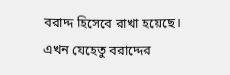বরাদ্দ হিসেবে রাখা হয়েছে। এখন যেহেতু বরাদ্দের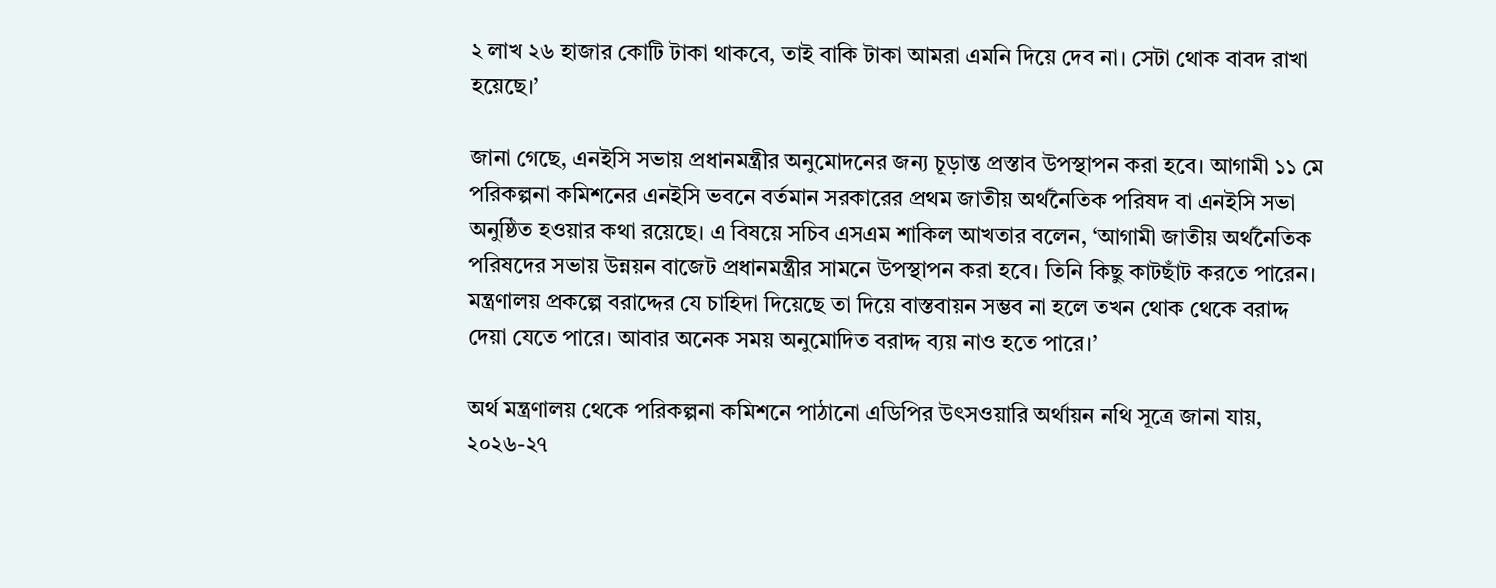২ লাখ ২৬ হাজার কোটি টাকা থাকবে, তাই বাকি টাকা আমরা এমনি দিয়ে দেব না। সেটা থোক বাবদ রাখা হয়েছে।’

জানা গেছে, এনইসি সভায় প্রধানমন্ত্রীর অনুমোদনের জন্য চূড়ান্ত প্রস্তাব উপস্থাপন করা হবে। আগামী ১১ মে পরিকল্পনা কমিশনের এনইসি ভবনে বর্তমান সরকারের প্রথম জাতীয় অর্থনৈতিক পরিষদ বা এনইসি সভা অনুষ্ঠিত হওয়ার কথা রয়েছে। এ বিষয়ে সচিব এসএম শাকিল আখতার বলেন, ‘আগামী জাতীয় অর্থনৈতিক পরিষদের সভায় উন্নয়ন বাজেট প্রধানমন্ত্রীর সামনে উপস্থাপন করা হবে। তিনি কিছু কাটছাঁট করতে পারেন। মন্ত্রণালয় প্রকল্পে বরাদ্দের যে চাহিদা দিয়েছে তা দিয়ে বাস্তবায়ন সম্ভব না হলে তখন থোক থেকে বরাদ্দ দেয়া যেতে পারে। আবার অনেক সময় অনুমোদিত বরাদ্দ ব্যয় নাও হতে পারে।’

অর্থ মন্ত্রণালয় থেকে পরিকল্পনা কমিশনে পাঠানো এডিপির উৎসওয়ারি অর্থায়ন নথি সূত্রে জানা যায়, ২০২৬-২৭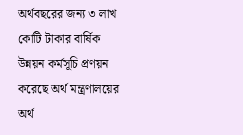অর্থবছরের জন্য ৩ লাখ কোটি টাকার বার্ষিক উন্নয়ন কর্মসূচি প্রণয়ন করেছে অর্থ মন্ত্রণালয়ের অর্থ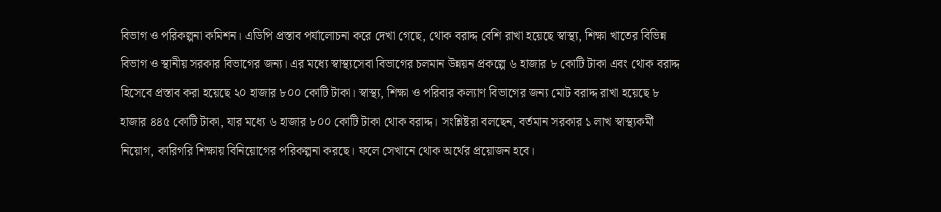বিভাগ ও পরিকল্পনা কমিশন। এডিপি প্রস্তাব পর্যালোচনা করে দেখা গেছে, থোক বরাদ্দ বেশি রাখা হয়েছে স্বাস্থ্য, শিক্ষা খাতের বিভিন্ন বিভাগ ও স্থানীয় সরকার বিভাগের জন্য। এর মধ্যে স্বাস্থ্যসেবা বিভাগের চলমান উন্নয়ন প্রকল্পে ৬ হাজার ৮ কোটি টাকা এবং থোক বরাদ্দ হিসেবে প্রস্তাব করা হয়েছে ২০ হাজার ৮০০ কোটি টাকা। স্বাস্থ্য, শিক্ষা ও পরিবার কল্যাণ বিভাগের জন্য মোট বরাদ্দ রাখা হয়েছে ৮ হাজার ৪৪৫ কোটি টাকা, যার মধ্যে ৬ হাজার ৮০০ কোটি টাকা থোক বরাদ্দ। সংশ্লিষ্টরা বলছেন, বর্তমান সরকার ১ লাখ স্বাস্থ্যকর্মী নিয়োগ, কারিগরি শিক্ষায় বিনিয়োগের পরিকল্পনা করছে। ফলে সেখানে থোক অর্থের প্রয়োজন হবে।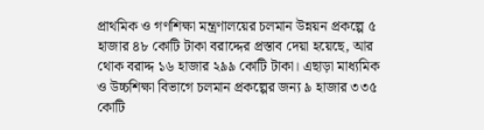প্রাথমিক ও গণশিক্ষা মন্ত্রণালয়ের চলমান উন্নয়ন প্রকল্পে ৫ হাজার ৪৮ কোটি টাকা বরাদ্দের প্রস্তাব দেয়া হয়েছে, আর থোক বরাদ্দ ১৬ হাজার ২৯৯ কোটি টাকা। এছাড়া মাধ্যমিক ও উচ্চশিক্ষা বিভাগে চলমান প্রকল্পের জন্য ৯ হাজার ৩৩৫ কোটি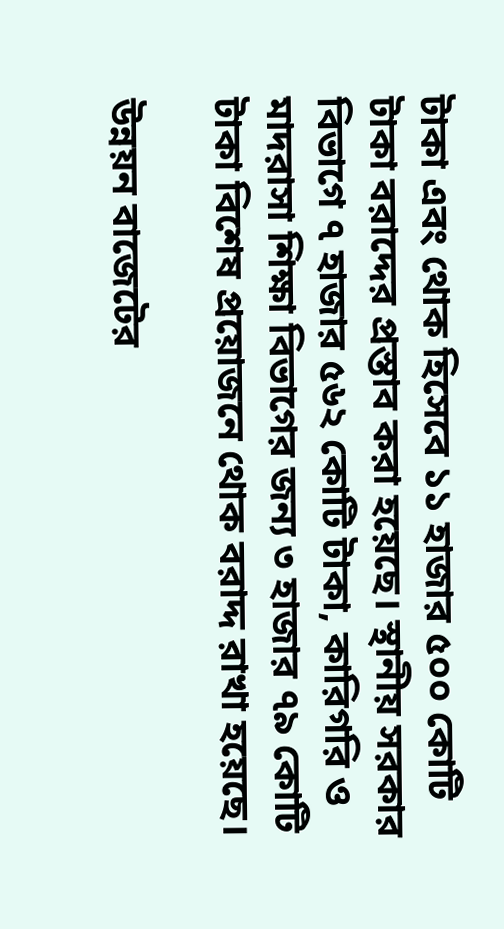টাকা এবং থোক হিসেবে ১১ হাজার ৫০০ কোটি টাকা বরাদ্দের প্রস্তাব করা হয়েছে। স্থানীয় সরকার বিভাগে ৭ হাজার ৫৬২ কোটি টাকা, কারিগরি ও মাদরাসা শিক্ষা বিভাগের জন্য ৩ হাজার ৭৯ কোটি টাকা বিশেষ প্রয়োজনে থোক বরাদ্দ রাখা হয়েছে।

উন্নয়ন বাজেটের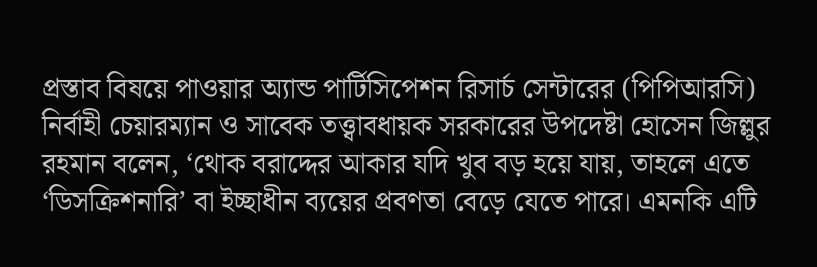প্রস্তাব বিষয়ে পাওয়ার অ্যান্ড পার্টিসিপেশন রিসার্চ সেন্টারের (পিপিআরসি) নির্বাহী চেয়ারম্যান ও সাবেক তত্ত্বাবধায়ক সরকারের উপদেষ্টা হোসেন জিল্লুর রহমান বলেন, ‘থোক বরাদ্দের আকার যদি খুব বড় হয়ে যায়, তাহলে এতে ‘ডিসক্রিশনারি’ বা ইচ্ছাধীন ব্যয়ের প্রবণতা বেড়ে যেতে পারে। এমনকি এটি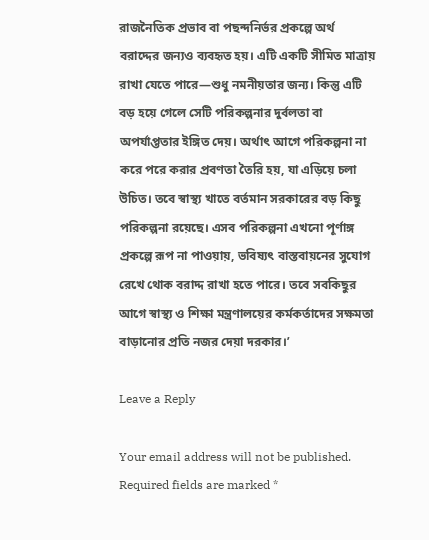রাজনৈতিক প্রভাব বা পছন্দনির্ভর প্রকল্পে অর্থ বরাদ্দের জন্যও ব্যবহৃত হয়। এটি একটি সীমিত মাত্রায় রাখা যেতে পারে—শুধু নমনীয়তার জন্য। কিন্তু এটি বড় হয়ে গেলে সেটি পরিকল্পনার দুর্বলতা বা অপর্যাপ্ততার ইঙ্গিত দেয়। অর্থাৎ আগে পরিকল্পনা না করে পরে করার প্রবণতা তৈরি হয়, যা এড়িয়ে চলা উচিত। তবে স্বাস্থ্য খাতে বর্তমান সরকারের বড় কিছু পরিকল্পনা রয়েছে। এসব পরিকল্পনা এখনো পূর্ণাঙ্গ প্রকল্পে রূপ না পাওয়ায়, ভবিষ্যৎ বাস্তবায়নের সুযোগ রেখে থোক বরাদ্দ রাখা হতে পারে। তবে সবকিছুর আগে স্বাস্থ্য ও শিক্ষা মন্ত্রণালয়ের কর্মকর্তাদের সক্ষমতা বাড়ানোর প্রতি নজর দেয়া দরকার।’

Leave a Reply

Your email address will not be published. Required fields are marked *